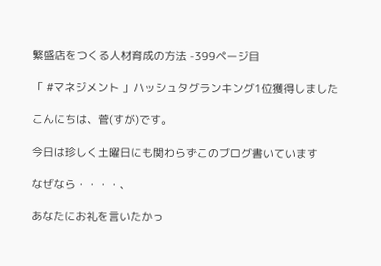繁盛店をつくる人材育成の方法 -399ページ目

「 #マネジメント 」ハッシュタグランキング1位獲得しました

こんにちは、菅(すが)です。

今日は珍しく土曜日にも関わらずこのブログ書いています

なぜなら・・・・、

あなたにお礼を言いたかっ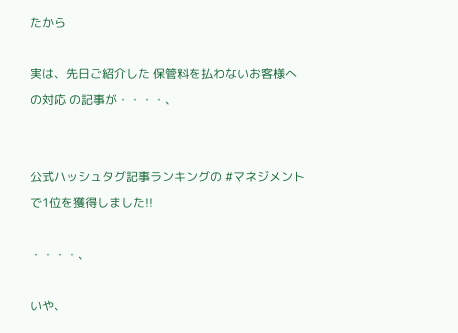たから

実は、先日ご紹介した 保管料を払わないお客様への対応 の記事が・・・・、


公式ハッシュタグ記事ランキングの #マネジメント で1位を獲得しました!!

・・・・、

いや、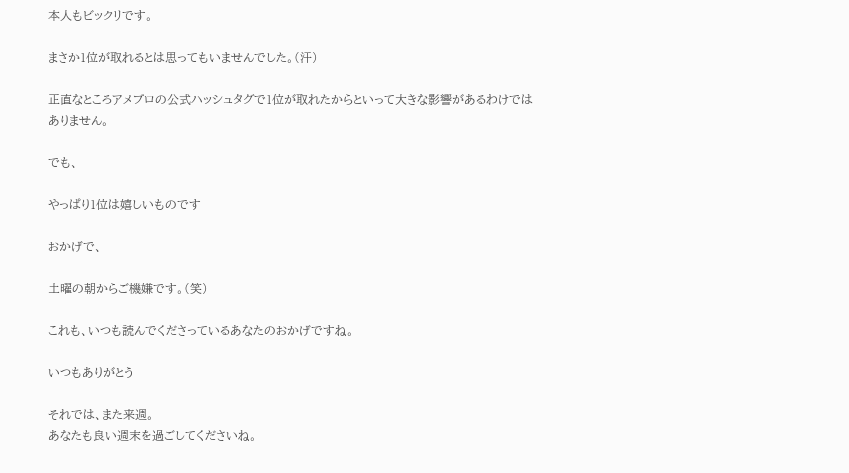本人もビックリです。

まさか1位が取れるとは思ってもいませんでした。(汗)

正直なところアメブロの公式ハッシュタグで1位が取れたからといって大きな影響があるわけではありません。

でも、

やっぱり1位は嬉しいものです

おかげで、

土曜の朝からご機嫌です。(笑)

これも、いつも読んでくださっているあなたのおかげですね。

いつもありがとう

それでは、また来週。
あなたも良い週末を過ごしてくださいね。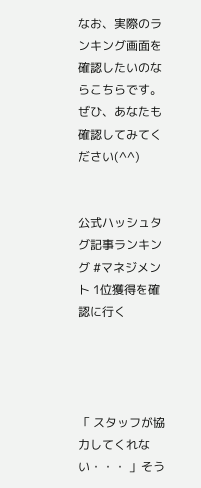なお、実際のランキング画面を確認したいのならこちらです。
ぜひ、あなたも確認してみてください(^^)


公式ハッシュタグ記事ランキング #マネジメント 1位獲得を確認に行く




「 スタッフが協力してくれない・・・ 」そう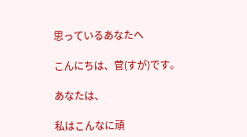思っているあなたへ

こんにちは、菅(すが)です。

あなたは、

私はこんなに頑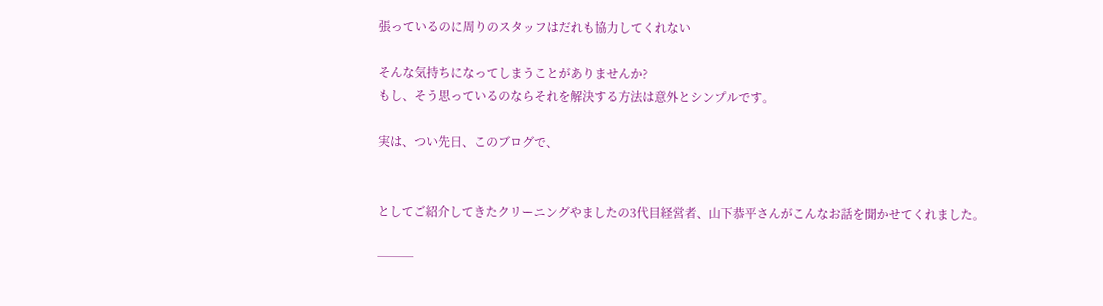張っているのに周りのスタッフはだれも協力してくれない

そんな気持ちになってしまうことがありませんか?
もし、そう思っているのならそれを解決する方法は意外とシンプルです。

実は、つい先日、このブログで、


としてご紹介してきたクリーニングやましたの3代目経営者、山下恭平さんがこんなお話を聞かせてくれました。

───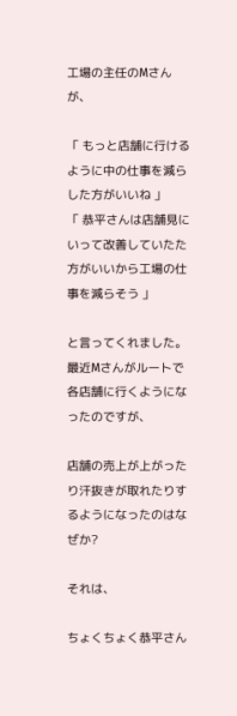工場の主任のMさんが、

「 もっと店舗に行けるように中の仕事を減らした方がいいね 」
「 恭平さんは店舗見にいって改善していたた方がいいから工場の仕事を減らそう 」

と言ってくれました。
最近Mさんがルートで各店舗に行くようになったのですが、

店舗の売上が上がったり汗抜きが取れたりするようになったのはなぜか?

それは、

ちょくちょく恭平さん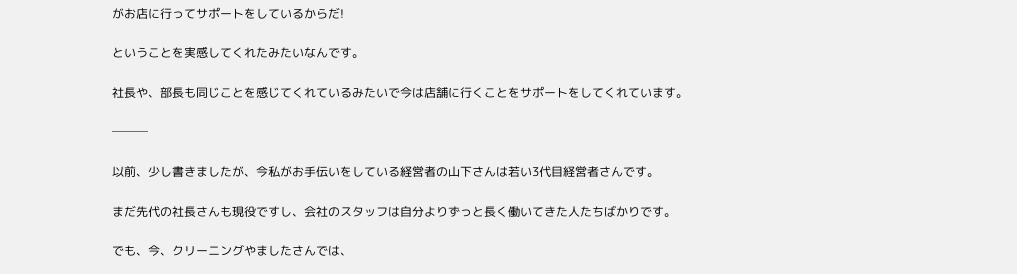がお店に行ってサポートをしているからだ!

ということを実感してくれたみたいなんです。

社長や、部長も同じことを感じてくれているみたいで今は店舗に行くことをサポートをしてくれています。

───

以前、少し書きましたが、今私がお手伝いをしている経営者の山下さんは若い3代目経営者さんです。

まだ先代の社長さんも現役ですし、会社のスタッフは自分よりずっと長く働いてきた人たちばかりです。

でも、今、クリーニングやましたさんでは、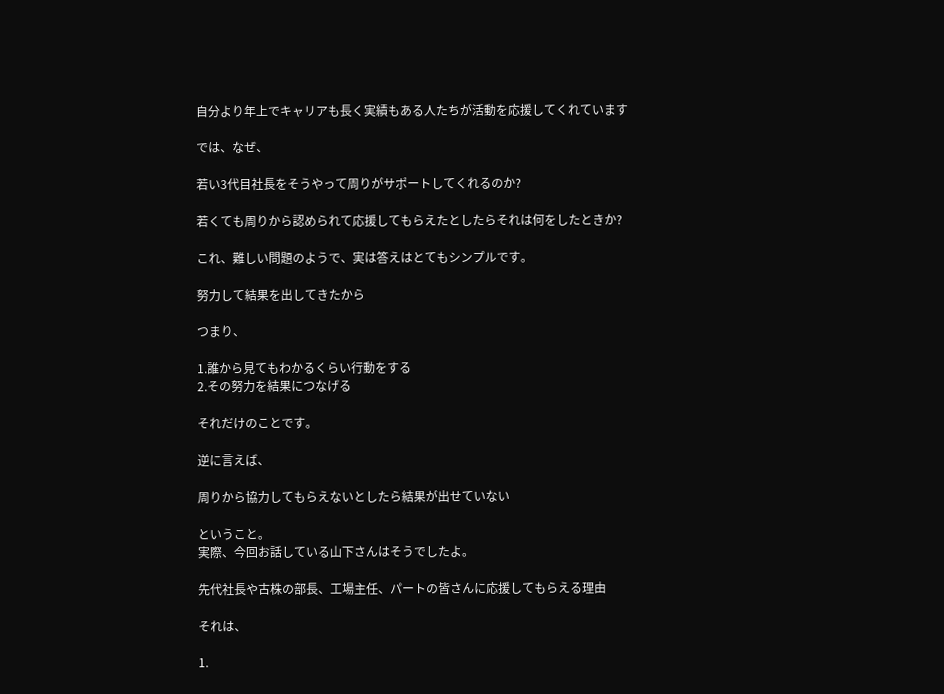自分より年上でキャリアも長く実績もある人たちが活動を応援してくれています

では、なぜ、

若い3代目社長をそうやって周りがサポートしてくれるのか?

若くても周りから認められて応援してもらえたとしたらそれは何をしたときか?

これ、難しい問題のようで、実は答えはとてもシンプルです。

努力して結果を出してきたから

つまり、

1.誰から見てもわかるくらい行動をする
2.その努力を結果につなげる

それだけのことです。

逆に言えば、

周りから協力してもらえないとしたら結果が出せていない

ということ。
実際、今回お話している山下さんはそうでしたよ。

先代社長や古株の部長、工場主任、パートの皆さんに応援してもらえる理由

それは、

1.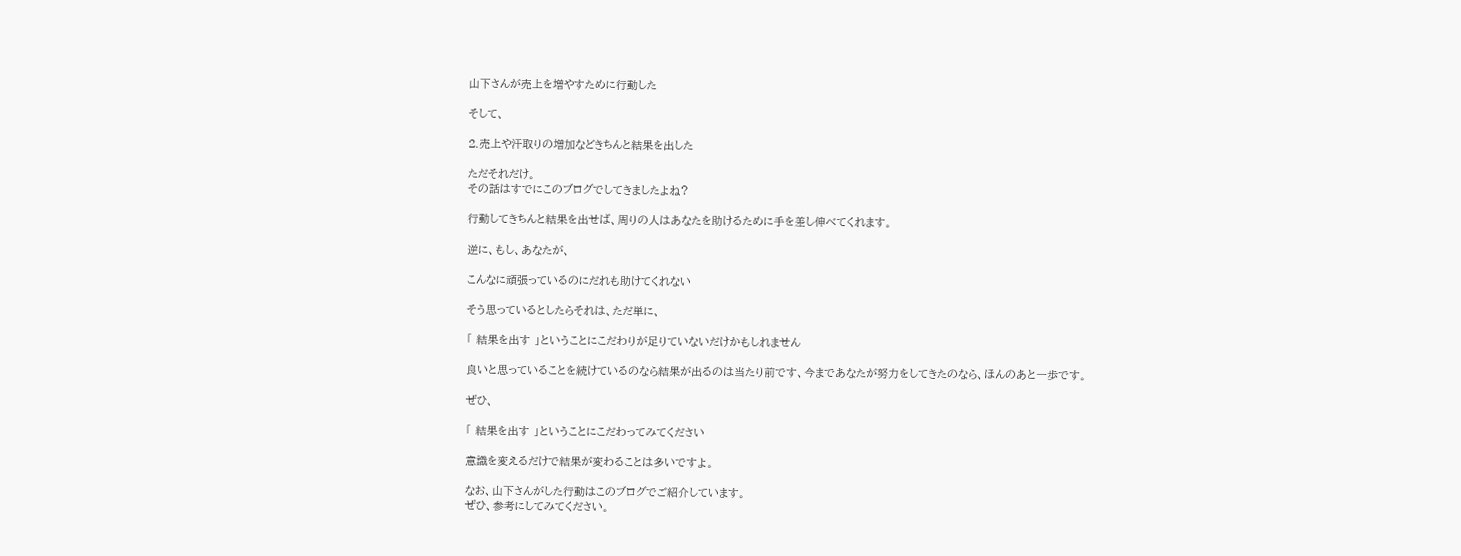山下さんが売上を増やすために行動した

そして、

2.売上や汗取りの増加などきちんと結果を出した

ただそれだけ。
その話はすでにこのブログでしてきましたよね?

行動してきちんと結果を出せば、周りの人はあなたを助けるために手を差し伸べてくれます。

逆に、もし、あなたが、

こんなに頑張っているのにだれも助けてくれない

そう思っているとしたらそれは、ただ単に、

「 結果を出す 」ということにこだわりが足りていないだけかもしれません

良いと思っていることを続けているのなら結果が出るのは当たり前です、今まであなたが努力をしてきたのなら、ほんのあと一歩です。

ぜひ、

「 結果を出す 」ということにこだわってみてください

意識を変えるだけで結果が変わることは多いですよ。

なお、山下さんがした行動はこのブログでご紹介しています。
ぜひ、参考にしてみてください。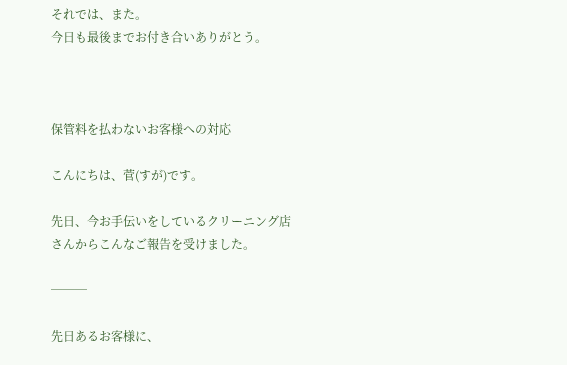それでは、また。
今日も最後までお付き合いありがとう。



保管料を払わないお客様への対応

こんにちは、菅(すが)です。

先日、今お手伝いをしているクリーニング店さんからこんなご報告を受けました。

───

先日あるお客様に、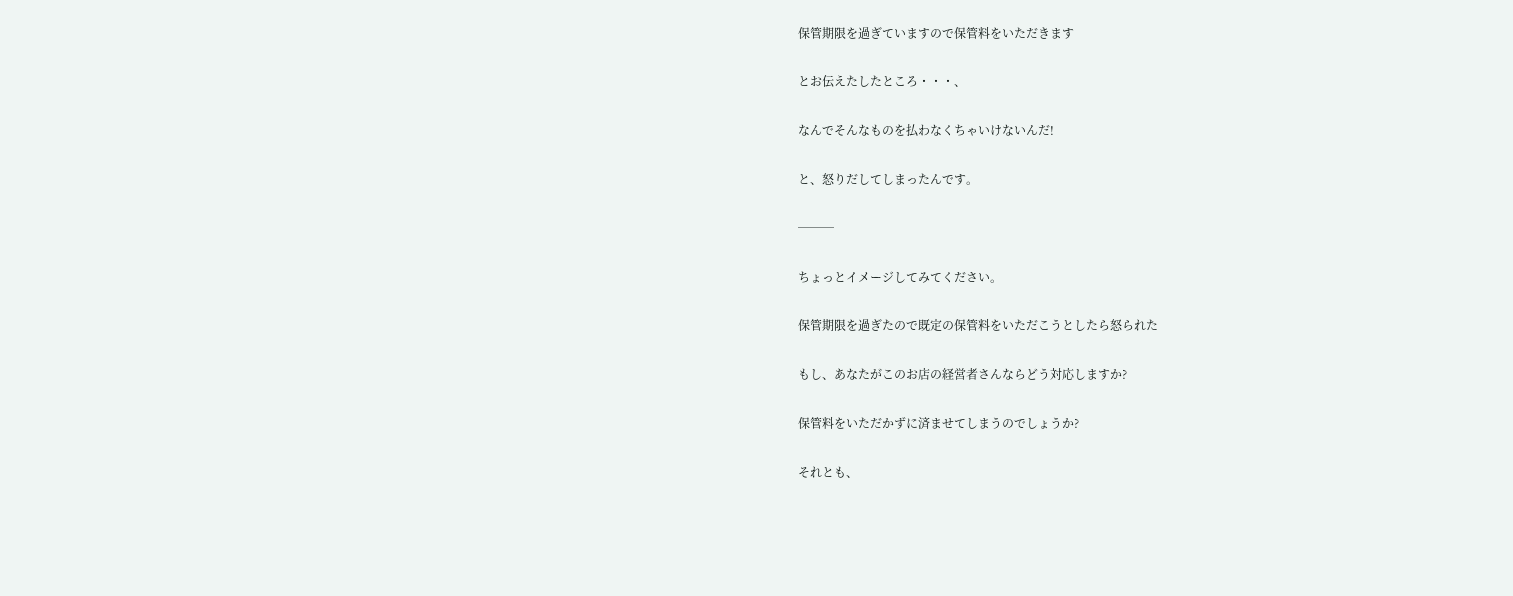保管期限を過ぎていますので保管料をいただきます

とお伝えたしたところ・・・、

なんでそんなものを払わなくちゃいけないんだ!

と、怒りだしてしまったんです。

───

ちょっとイメージしてみてください。

保管期限を過ぎたので既定の保管料をいただこうとしたら怒られた

もし、あなたがこのお店の経営者さんならどう対応しますか?

保管料をいただかずに済ませてしまうのでしょうか?

それとも、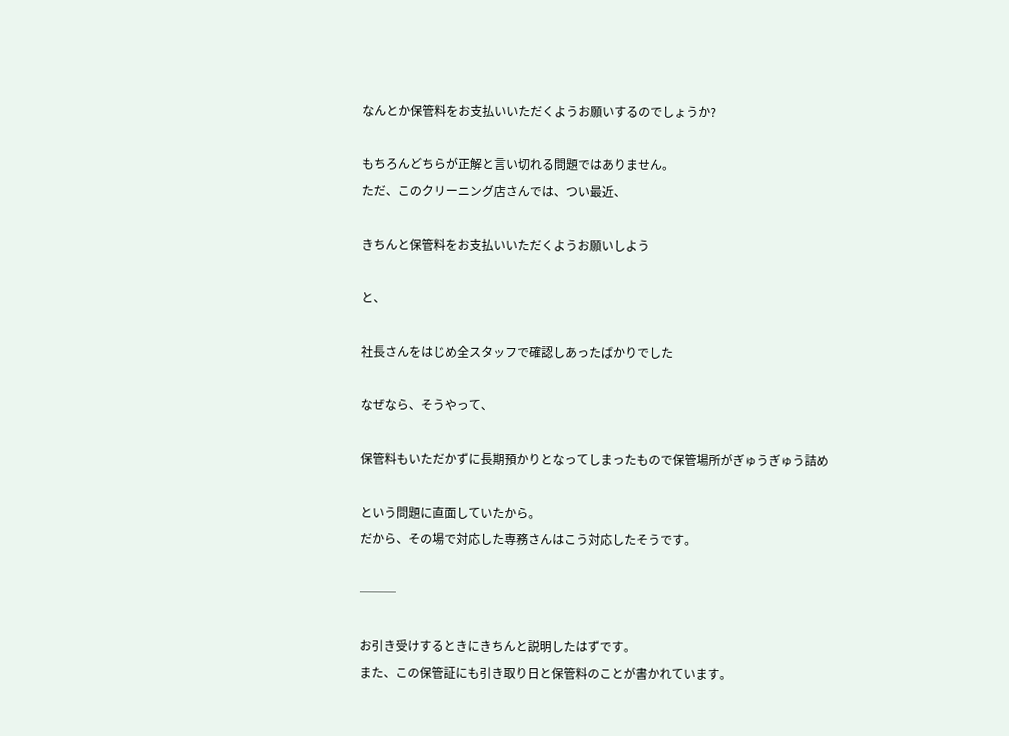なんとか保管料をお支払いいただくようお願いするのでしょうか?

もちろんどちらが正解と言い切れる問題ではありません。
ただ、このクリーニング店さんでは、つい最近、

きちんと保管料をお支払いいただくようお願いしよう

と、

社長さんをはじめ全スタッフで確認しあったばかりでした

なぜなら、そうやって、

保管料もいただかずに長期預かりとなってしまったもので保管場所がぎゅうぎゅう詰め

という問題に直面していたから。
だから、その場で対応した専務さんはこう対応したそうです。

───

お引き受けするときにきちんと説明したはずです。
また、この保管証にも引き取り日と保管料のことが書かれています。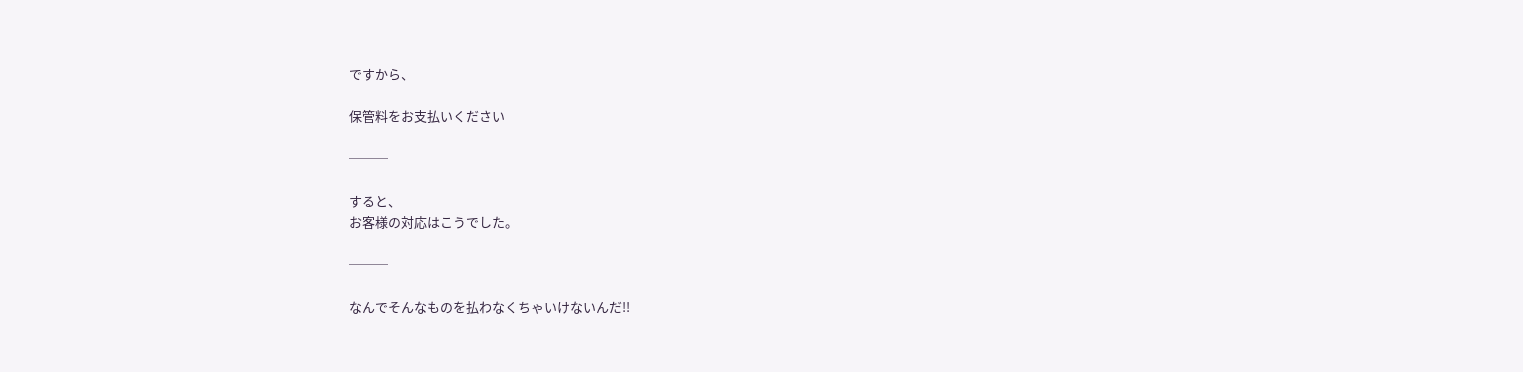ですから、

保管料をお支払いください

───

すると、
お客様の対応はこうでした。

───

なんでそんなものを払わなくちゃいけないんだ!!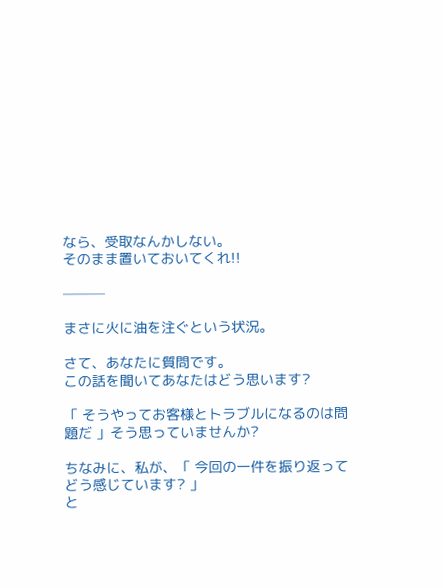なら、受取なんかしない。
そのまま置いておいてくれ!!

───

まさに火に油を注ぐという状況。

さて、あなたに質問です。
この話を聞いてあなたはどう思います?

「 そうやってお客様とトラブルになるのは問題だ 」そう思っていませんか?

ちなみに、私が、「 今回の一件を振り返ってどう感じています? 」
と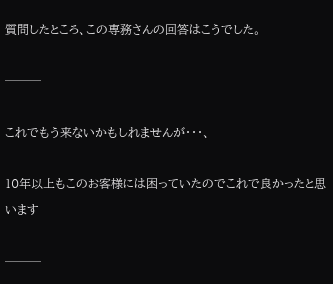質問したところ、この専務さんの回答はこうでした。

───

これでもう来ないかもしれませんが・・・、

10年以上もこのお客様には困っていたのでこれで良かったと思います

───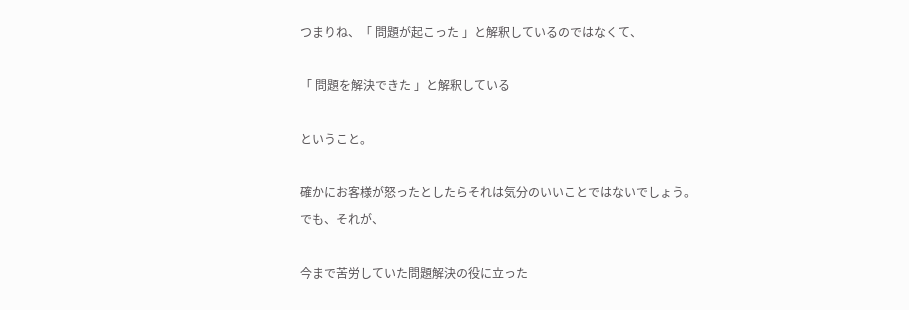つまりね、「 問題が起こった 」と解釈しているのではなくて、

「 問題を解決できた 」と解釈している

ということ。

確かにお客様が怒ったとしたらそれは気分のいいことではないでしょう。
でも、それが、

今まで苦労していた問題解決の役に立った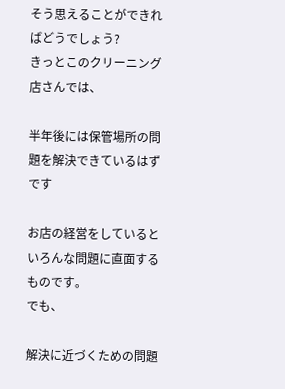そう思えることができればどうでしょう?
きっとこのクリーニング店さんでは、

半年後には保管場所の問題を解決できているはずです

お店の経営をしているといろんな問題に直面するものです。
でも、

解決に近づくための問題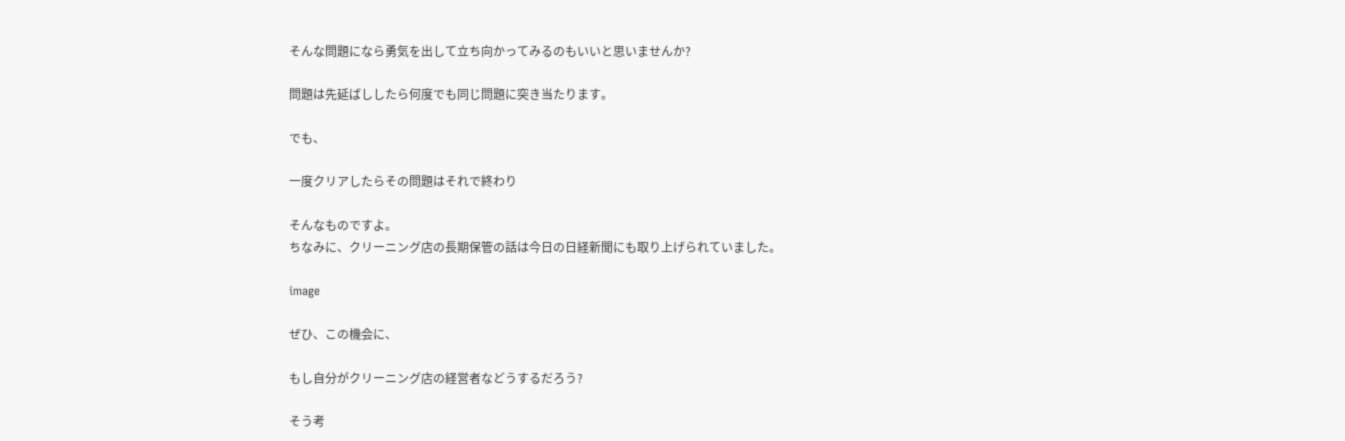そんな問題になら勇気を出して立ち向かってみるのもいいと思いませんか?

問題は先延ばししたら何度でも同じ問題に突き当たります。

でも、

一度クリアしたらその問題はそれで終わり

そんなものですよ。
ちなみに、クリーニング店の長期保管の話は今日の日経新聞にも取り上げられていました。

image

ぜひ、この機会に、

もし自分がクリーニング店の経営者などうするだろう?

そう考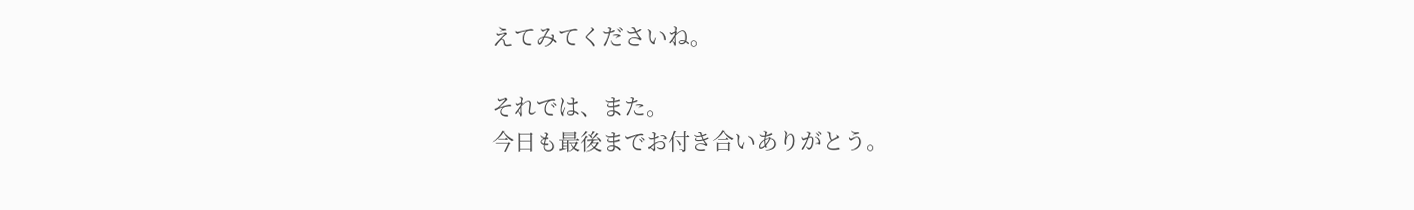えてみてくださいね。

それでは、また。
今日も最後までお付き合いありがとう。